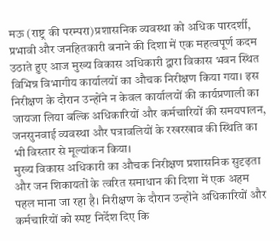मऊ (राष्ट्र की परम्परा)प्रशासनिक व्यवस्था को अधिक पारदर्शी, प्रभावी और जनहितकारी बनाने की दिशा में एक महत्वपूर्ण कदम उठाते हुए आज मुख्य विकास अधिकारी द्वारा विकास भवन स्थित विभिन्न विभागीय कार्यालयों का औचक निरीक्षण किया गया। इस निरीक्षण के दौरान उन्होंने न केवल कार्यालयों की कार्यप्रणाली का जायजा लिया बल्कि अधिकारियों और कर्मचारियों की समयपालन, जनसुनवाई व्यवस्था और पत्रावलियों के रखरखाव की स्थिति का भी विस्तार से मूल्यांकन किया।
मुख्य विकास अधिकारी का औचक निरीक्षण प्रशासनिक सुदृढ़ता और जन शिकायतों के त्वरित समाधान की दिशा में एक अहम पहल माना जा रहा है। निरीक्षण के दौरान उन्होंने अधिकारियों और कर्मचारियों को स्पष्ट निर्देश दिए कि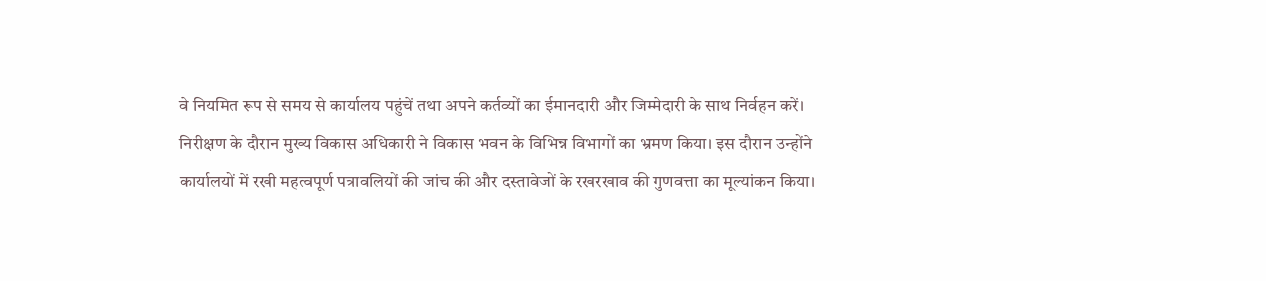वे नियमित रूप से समय से कार्यालय पहुंचें तथा अपने कर्तव्यों का ईमानदारी और जिम्मेदारी के साथ निर्वहन करें।
निरीक्षण के दौरान मुख्य विकास अधिकारी ने विकास भवन के विभिन्न विभागों का भ्रमण किया। इस दौरान उन्होंने कार्यालयों में रखी महत्वपूर्ण पत्रावलियों की जांच की और दस्तावेजों के रखरखाव की गुणवत्ता का मूल्यांकन किया।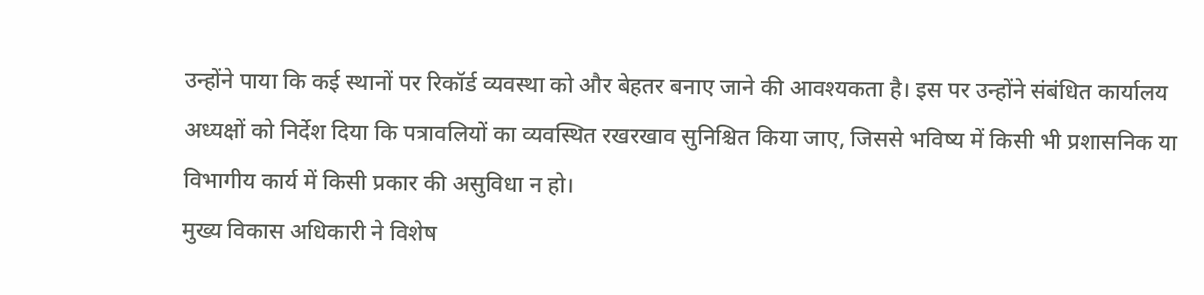उन्होंने पाया कि कई स्थानों पर रिकॉर्ड व्यवस्था को और बेहतर बनाए जाने की आवश्यकता है। इस पर उन्होंने संबंधित कार्यालय अध्यक्षों को निर्देश दिया कि पत्रावलियों का व्यवस्थित रखरखाव सुनिश्चित किया जाए, जिससे भविष्य में किसी भी प्रशासनिक या विभागीय कार्य में किसी प्रकार की असुविधा न हो।
मुख्य विकास अधिकारी ने विशेष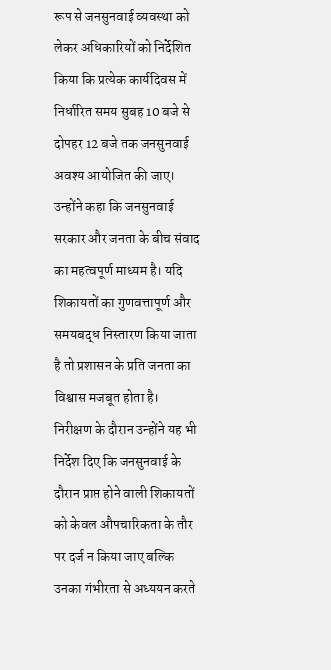रूप से जनसुनवाई व्यवस्था को लेकर अधिकारियों को निर्देशित किया कि प्रत्येक कार्यदिवस में निर्धारित समय सुबह 10 बजे से दोपहर 12 बजे तक जनसुनवाई अवश्य आयोजित की जाए। उन्होंने कहा कि जनसुनवाई सरकार और जनता के बीच संवाद का महत्वपूर्ण माध्यम है। यदि शिकायतों का गुणवत्तापूर्ण और समयबद्ध निस्तारण किया जाता है तो प्रशासन के प्रति जनता का विश्वास मजबूत होता है।
निरीक्षण के दौरान उन्होंने यह भी निर्देश दिए कि जनसुनवाई के दौरान प्राप्त होने वाली शिकायतों को केवल औपचारिकता के तौर पर दर्ज न किया जाए बल्कि उनका गंभीरता से अध्ययन करते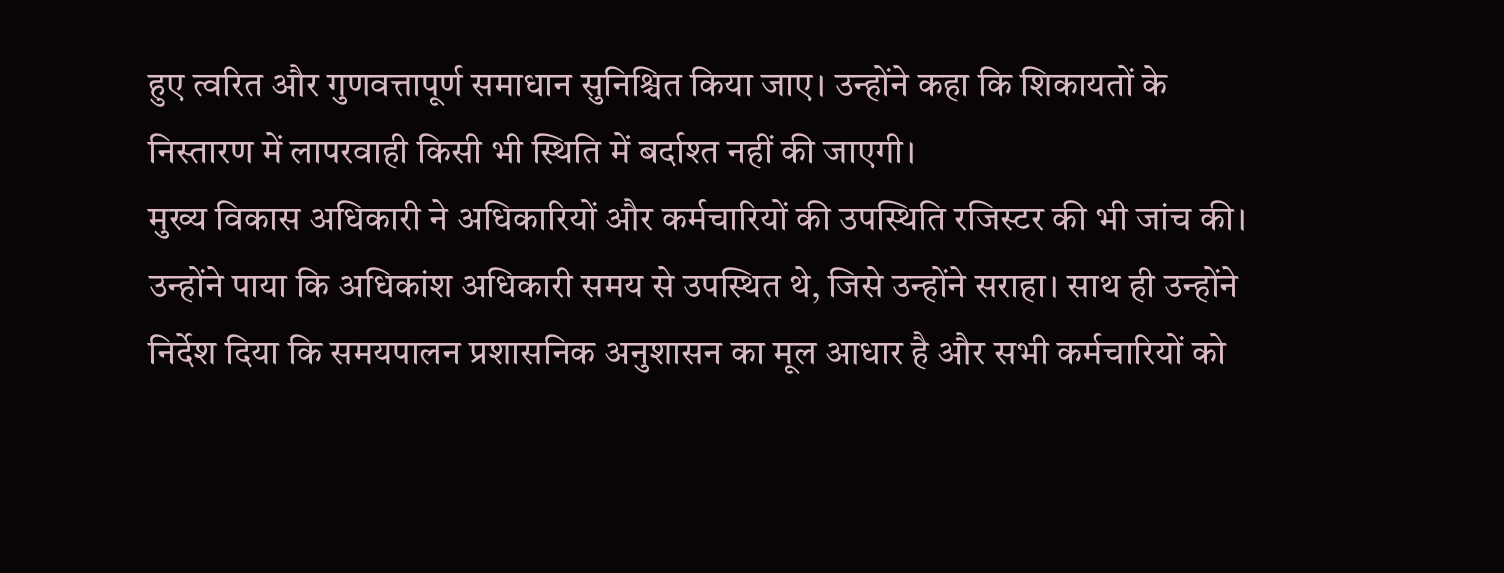हुए त्वरित और गुणवत्तापूर्ण समाधान सुनिश्चित किया जाए। उन्होंने कहा कि शिकायतों के निस्तारण में लापरवाही किसी भी स्थिति में बर्दाश्त नहीं की जाएगी।
मुख्य विकास अधिकारी ने अधिकारियों और कर्मचारियों की उपस्थिति रजिस्टर की भी जांच की। उन्होंने पाया कि अधिकांश अधिकारी समय से उपस्थित थे, जिसे उन्होंने सराहा। साथ ही उन्होंने निर्देश दिया कि समयपालन प्रशासनिक अनुशासन का मूल आधार है और सभी कर्मचारियों को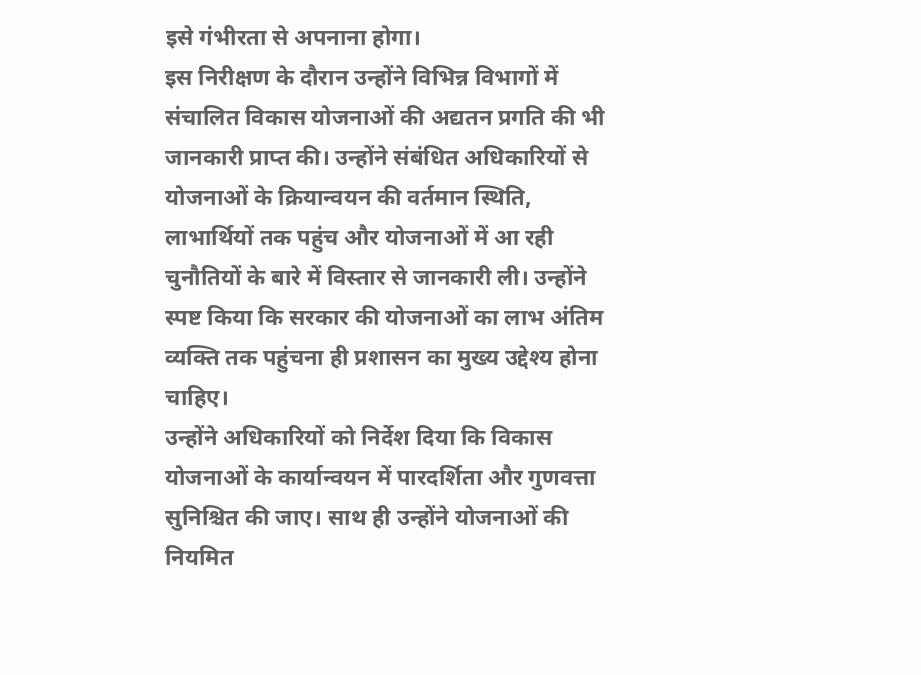इसे गंभीरता से अपनाना होगा।
इस निरीक्षण के दौरान उन्होंने विभिन्न विभागों में संचालित विकास योजनाओं की अद्यतन प्रगति की भी जानकारी प्राप्त की। उन्होंने संबंधित अधिकारियों से योजनाओं के क्रियान्वयन की वर्तमान स्थिति, लाभार्थियों तक पहुंच और योजनाओं में आ रही चुनौतियों के बारे में विस्तार से जानकारी ली। उन्होंने स्पष्ट किया कि सरकार की योजनाओं का लाभ अंतिम व्यक्ति तक पहुंचना ही प्रशासन का मुख्य उद्देश्य होना चाहिए।
उन्होंने अधिकारियों को निर्देश दिया कि विकास योजनाओं के कार्यान्वयन में पारदर्शिता और गुणवत्ता सुनिश्चित की जाए। साथ ही उन्होंने योजनाओं की नियमित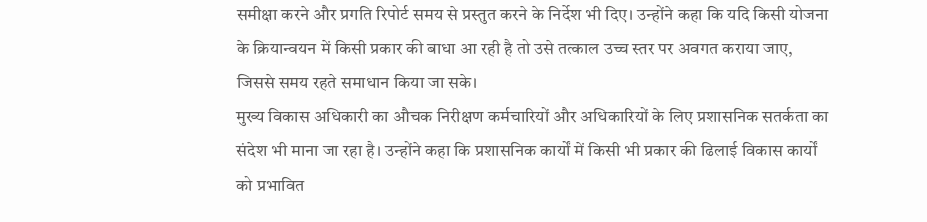समीक्षा करने और प्रगति रिपोर्ट समय से प्रस्तुत करने के निर्देश भी दिए। उन्होंने कहा कि यदि किसी योजना के क्रियान्वयन में किसी प्रकार की बाधा आ रही है तो उसे तत्काल उच्च स्तर पर अवगत कराया जाए, जिससे समय रहते समाधान किया जा सके।
मुख्य विकास अधिकारी का औचक निरीक्षण कर्मचारियों और अधिकारियों के लिए प्रशासनिक सतर्कता का संदेश भी माना जा रहा है। उन्होंने कहा कि प्रशासनिक कार्यों में किसी भी प्रकार की ढिलाई विकास कार्यों को प्रभावित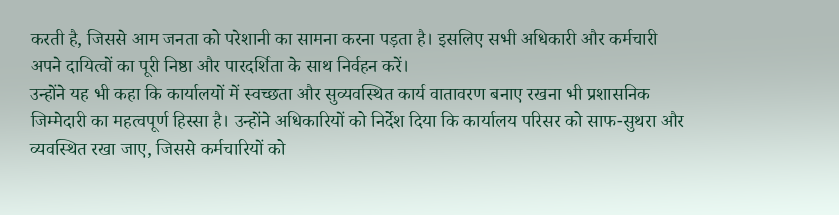करती है, जिससे आम जनता को परेशानी का सामना करना पड़ता है। इसलिए सभी अधिकारी और कर्मचारी अपने दायित्वों का पूरी निष्ठा और पारदर्शिता के साथ निर्वहन करें।
उन्होंने यह भी कहा कि कार्यालयों में स्वच्छता और सुव्यवस्थित कार्य वातावरण बनाए रखना भी प्रशासनिक जिम्मेदारी का महत्वपूर्ण हिस्सा है। उन्होंने अधिकारियों को निर्देश दिया कि कार्यालय परिसर को साफ-सुथरा और व्यवस्थित रखा जाए, जिससे कर्मचारियों को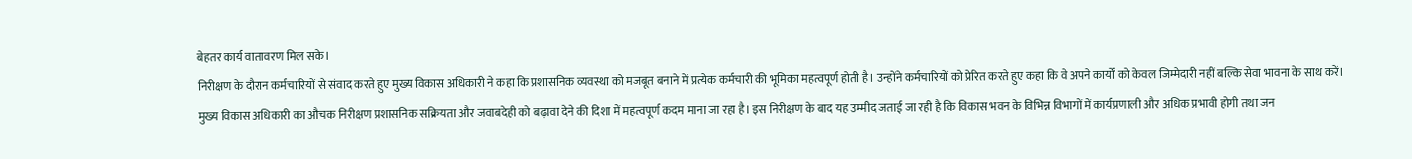बेहतर कार्य वातावरण मिल सके।
निरीक्षण के दौरान कर्मचारियों से संवाद करते हुए मुख्य विकास अधिकारी ने कहा कि प्रशासनिक व्यवस्था को मजबूत बनाने में प्रत्येक कर्मचारी की भूमिका महत्वपूर्ण होती है। उन्होंने कर्मचारियों को प्रेरित करते हुए कहा कि वे अपने कार्यों को केवल जिम्मेदारी नहीं बल्कि सेवा भावना के साथ करें।
मुख्य विकास अधिकारी का औचक निरीक्षण प्रशासनिक सक्रियता और जवाबदेही को बढ़ावा देने की दिशा में महत्वपूर्ण कदम माना जा रहा है। इस निरीक्षण के बाद यह उम्मीद जताई जा रही है कि विकास भवन के विभिन्न विभागों में कार्यप्रणाली और अधिक प्रभावी होगी तथा जन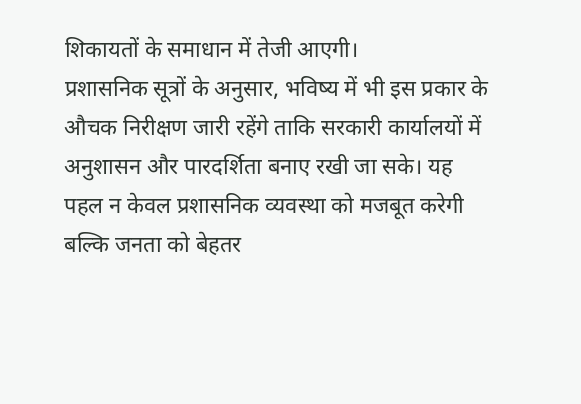शिकायतों के समाधान में तेजी आएगी।
प्रशासनिक सूत्रों के अनुसार, भविष्य में भी इस प्रकार के औचक निरीक्षण जारी रहेंगे ताकि सरकारी कार्यालयों में अनुशासन और पारदर्शिता बनाए रखी जा सके। यह पहल न केवल प्रशासनिक व्यवस्था को मजबूत करेगी बल्कि जनता को बेहतर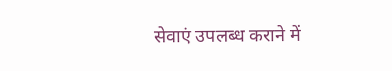सेवाएं उपलब्ध कराने में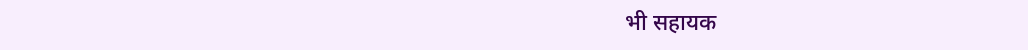भी सहायक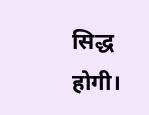सिद्ध होगी।